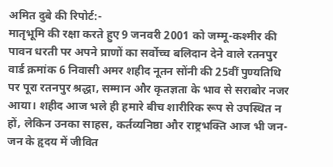अमित दुबे की रिपोर्ट:-
मातृभूमि की रक्षा करते हुए 9 जनवरी 2001 को जम्मू-कश्मीर की पावन धरती पर अपने प्राणों का सर्वोच्च बलिदान देने वाले रतनपुर वार्ड क्रमांक 6 निवासी अमर शहीद नूतन सोंनी की 25वीं पुण्यतिथि पर पूरा रतनपुर श्रद्धा, सम्मान और कृतज्ञता के भाव से सराबोर नजर आया। शहीद आज भले ही हमारे बीच शारीरिक रूप से उपस्थित न हों, लेकिन उनका साहस, कर्तव्यनिष्ठा और राष्ट्रभक्ति आज भी जन-जन के हृदय में जीवित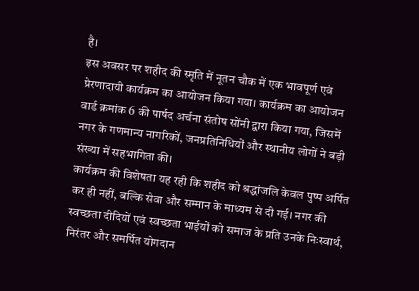है।
इस अवसर पर शहीद की स्मृति में नूतन चौक में एक भावपूर्ण एवं प्रेरणादायी कार्यक्रम का आयोजन किया गया। कार्यक्रम का आयोजन वार्ड क्रमांक 6 की पार्षद अर्चना संतोष सोंनी द्वारा किया गया, जिसमें नगर के गणमान्य नागरिकों, जनप्रतिनिधियों और स्थानीय लोगों ने बड़ी संख्या में सहभागिता की।
कार्यक्रम की विशेषता यह रही कि शहीद को श्रद्धांजलि केवल पुष्प अर्पित कर ही नहीं, बल्कि सेवा और सम्मान के माध्यम से दी गई। नगर की स्वच्छता दीदियों एवं स्वच्छता भाईयों को समाज के प्रति उनके निःस्वार्थ, निरंतर और समर्पित योगदान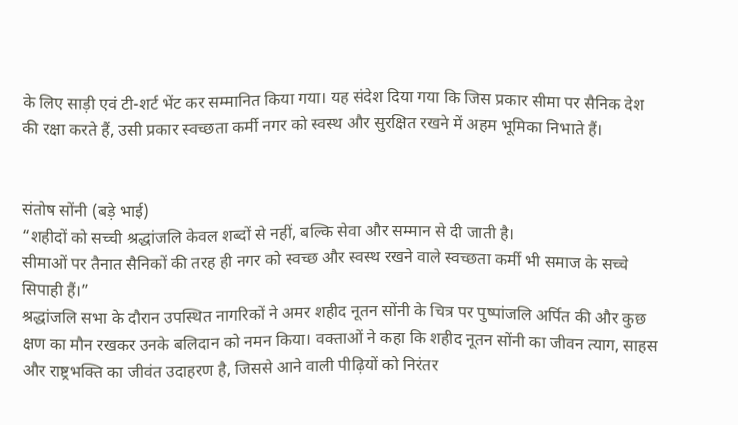के लिए साड़ी एवं टी-शर्ट भेंट कर सम्मानित किया गया। यह संदेश दिया गया कि जिस प्रकार सीमा पर सैनिक देश की रक्षा करते हैं, उसी प्रकार स्वच्छता कर्मी नगर को स्वस्थ और सुरक्षित रखने में अहम भूमिका निभाते हैं।


संतोष सोंनी (बड़े भाई)
“शहीदों को सच्ची श्रद्धांजलि केवल शब्दों से नहीं, बल्कि सेवा और सम्मान से दी जाती है।
सीमाओं पर तैनात सैनिकों की तरह ही नगर को स्वच्छ और स्वस्थ रखने वाले स्वच्छता कर्मी भी समाज के सच्चे सिपाही हैं।”
श्रद्धांजलि सभा के दौरान उपस्थित नागरिकों ने अमर शहीद नूतन सोंनी के चित्र पर पुष्पांजलि अर्पित की और कुछ क्षण का मौन रखकर उनके बलिदान को नमन किया। वक्ताओं ने कहा कि शहीद नूतन सोंनी का जीवन त्याग, साहस और राष्ट्रभक्ति का जीवंत उदाहरण है, जिससे आने वाली पीढ़ियों को निरंतर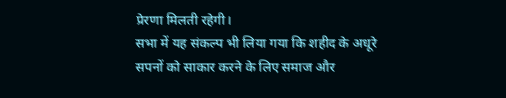प्रेरणा मिलती रहेगी।
सभा में यह संकल्प भी लिया गया कि शहीद के अधूरे सपनों को साकार करने के लिए समाज और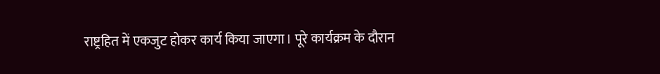राष्ट्रहित में एकजुट होकर कार्य किया जाएगा। पूरे कार्यक्रम के दौरान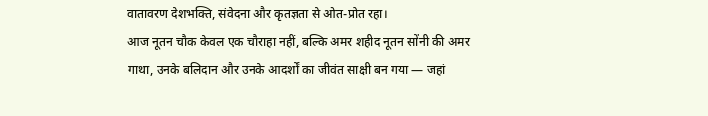वातावरण देशभक्ति, संवेदना और कृतज्ञता से ओत-प्रोत रहा।
आज नूतन चौक केवल एक चौराहा नहीं, बल्कि अमर शहीद नूतन सोंनी की अमर गाथा, उनके बलिदान और उनके आदर्शों का जीवंत साक्षी बन गया — जहां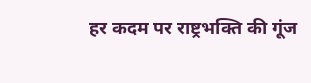हर कदम पर राष्ट्रभक्ति की गूंज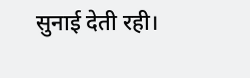सुनाई देती रही।